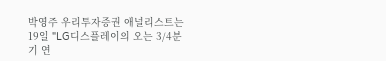박영주 우리투자증권 애널리스트는 19일 "LG디스플레이의 오는 3/4분기 연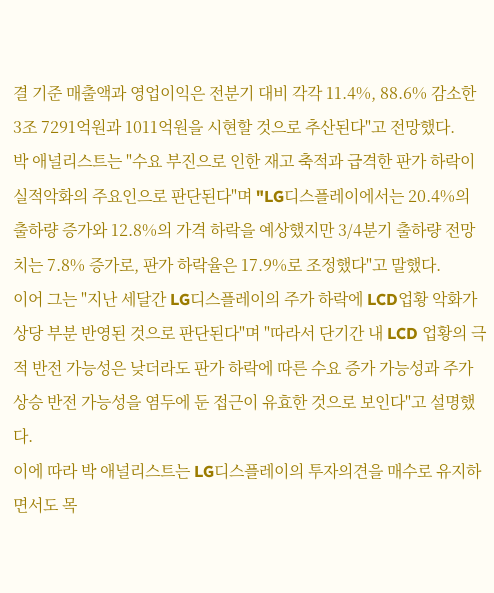결 기준 매출액과 영업이익은 전분기 대비 각각 11.4%, 88.6% 감소한 3조 7291억원과 1011억원을 시현할 것으로 추산된다"고 전망했다.
박 애널리스트는 "수요 부진으로 인한 재고 축적과 급격한 판가 하락이 실적악화의 주요인으로 판단된다"며 "LG디스플레이에서는 20.4%의 출하량 증가와 12.8%의 가격 하락을 예상했지만 3/4분기 출하량 전망치는 7.8% 증가로, 판가 하락율은 17.9%로 조정했다"고 말했다.
이어 그는 "지난 세달간 LG디스플레이의 주가 하락에 LCD업황 악화가 상당 부분 반영된 것으로 판단된다"며 "따라서 단기간 내 LCD 업황의 극적 반전 가능성은 낮더라도 판가 하락에 따른 수요 증가 가능성과 주가 상승 반전 가능성을 염두에 둔 접근이 유효한 것으로 보인다"고 설명했다.
이에 따라 박 애널리스트는 LG디스플레이의 투자의견을 매수로 유지하면서도 목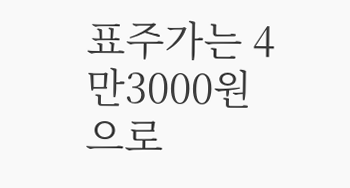표주가는 4만3000원으로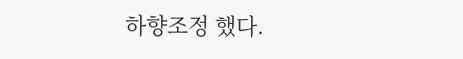하향조정 했다.